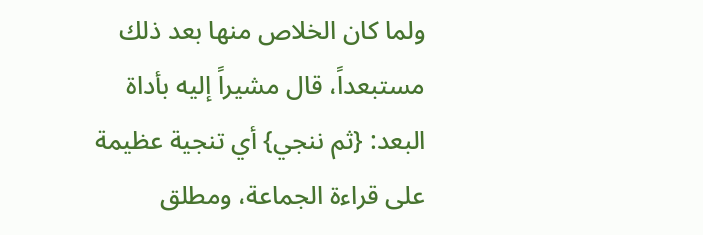ولما كان الخلاص منها بعد ذلك مستبعداً، قال مشيراً إليه بأداة البعد: {ثم ننجي} أي تنجية عظيمة على قراءة الجماعة، ومطلق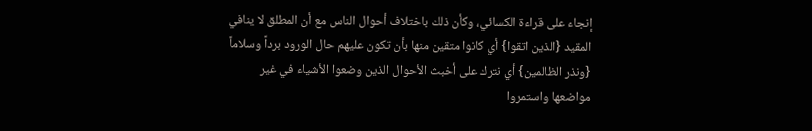إنجاء على قراءة الكسائي، وكأن ذلك باختلاف أحوال الناس مع أن المطلق لا ينافي المقيد {الذين اتقوا} أي كانوا متقين منها بأن تكون عليهم حال الورود برداً وسلاماً {ونذر الظالمين} أي نترك على أخبث الأحوال الذين وضعوا الأشياء في غير مواضعها واستمروا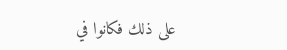على ذلك فكانوا في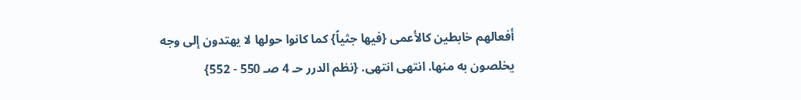أفعالهم خابطين كالأعمى {فيها جثياً} كما كانوا حولها لا يهتدون إلى وجه يخلصون به منها. انتهى انتهى. {نظم الدرر حـ 4 صـ 550 - 552}